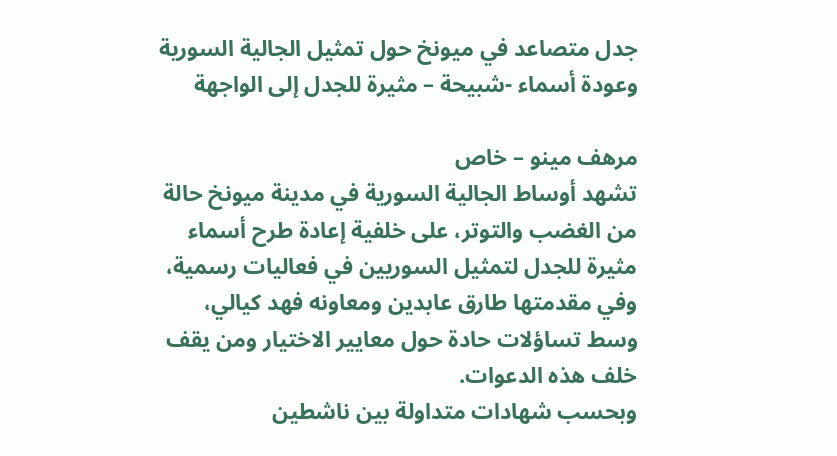جدل متصاعد في ميونخ حول تمثيل الجالية السورية وعودة أسماء -شبيحة – مثيرة للجدل إلى الواجهة

مرهف مينو – خاص
تشهد أوساط الجالية السورية في مدينة ميونخ حالة من الغضب والتوتر، على خلفية إعادة طرح أسماء مثيرة للجدل لتمثيل السوريين في فعاليات رسمية، وفي مقدمتها طارق عابدين ومعاونه فهد كيالي، وسط تساؤلات حادة حول معايير الاختيار ومن يقف خلف هذه الدعوات.
وبحسب شهادات متداولة بين ناشطين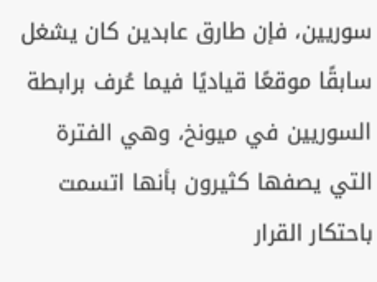سوريين، فإن طارق عابدين كان يشغل سابقًا موقعًا قياديًا فيما عُرف برابطة السوريين في ميونخ، وهي الفترة التي يصفها كثيرون بأنها اتسمت باحتكار القرار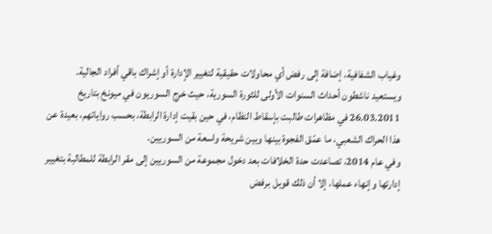وغياب الشفافية، إضافة إلى رفض أي محاولات حقيقية لتغيير الإدارة أو إشراك باقي أفراد الجالية.
ويستعيد ناشطون أحداث السنوات الأولى للثورة السورية، حيث خرج السوريون في ميونخ بتاريخ 26.03.2011 في مظاهرات طالبت بإسقاط النظام، في حين بقيت إدارة الرابطة، بحسب رواياتهم، بعيدة عن هذا الحراك الشعبي، ما عمّق الفجوة بينها وبين شريحة واسعة من السوريين.
وفي عام 2014، تصاعدت حدة الخلافات بعد دخول مجموعة من السوريين إلى مقر الرابطة للمطالبة بتغيير إدارتها وإنهاء عملها، إلا أن ذلك قوبل برفض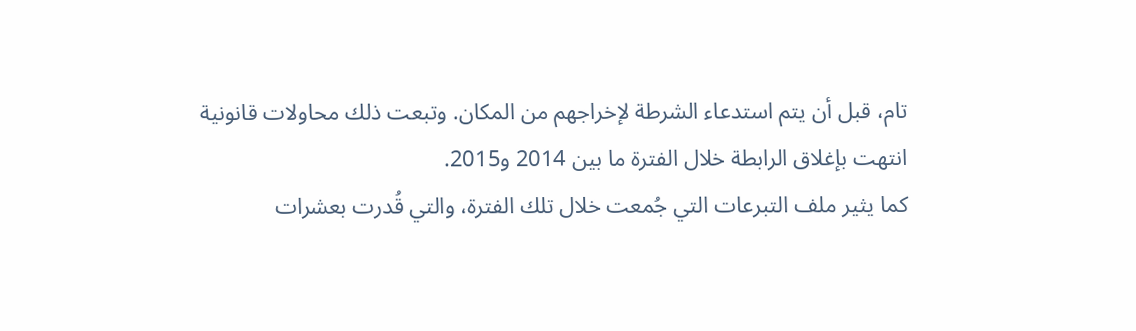تام، قبل أن يتم استدعاء الشرطة لإخراجهم من المكان. وتبعت ذلك محاولات قانونية انتهت بإغلاق الرابطة خلال الفترة ما بين 2014 و2015.
كما يثير ملف التبرعات التي جُمعت خلال تلك الفترة، والتي قُدرت بعشرات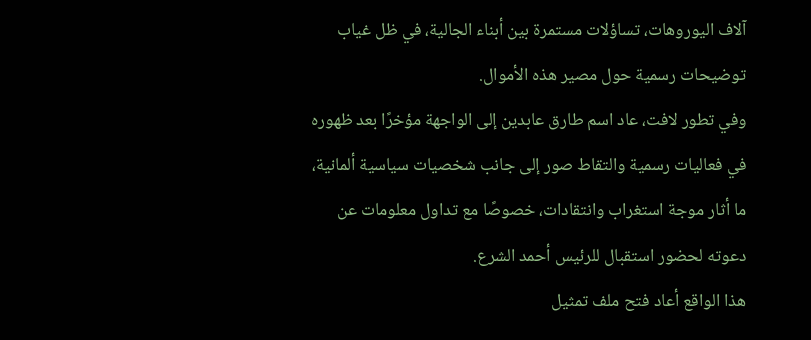آلاف اليوروهات، تساؤلات مستمرة بين أبناء الجالية، في ظل غياب توضيحات رسمية حول مصير هذه الأموال.
وفي تطور لافت، عاد اسم طارق عابدين إلى الواجهة مؤخرًا بعد ظهوره في فعاليات رسمية والتقاط صور إلى جانب شخصيات سياسية ألمانية، ما أثار موجة استغراب وانتقادات، خصوصًا مع تداول معلومات عن دعوته لحضور استقبال للرئيس أحمد الشرع.
هذا الواقع أعاد فتح ملف تمثيل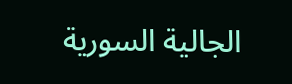الجالية السورية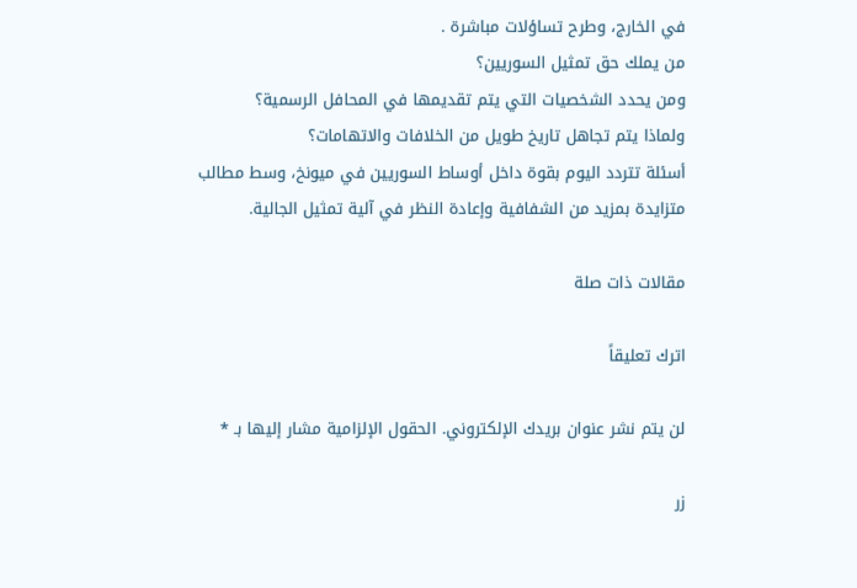في الخارج، وطرح تساؤلات مباشرة .
من يملك حق تمثيل السوريين؟
ومن يحدد الشخصيات التي يتم تقديمها في المحافل الرسمية؟
ولماذا يتم تجاهل تاريخ طويل من الخلافات والاتهامات؟
أسئلة تتردد اليوم بقوة داخل أوساط السوريين في ميونخ، وسط مطالب متزايدة بمزيد من الشفافية وإعادة النظر في آلية تمثيل الجالية.

مقالات ذات صلة

اترك تعليقاً

لن يتم نشر عنوان بريدك الإلكتروني. الحقول الإلزامية مشار إليها بـ *

زر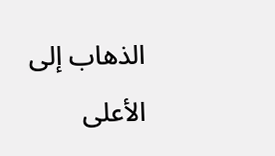الذهاب إلى الأعلى